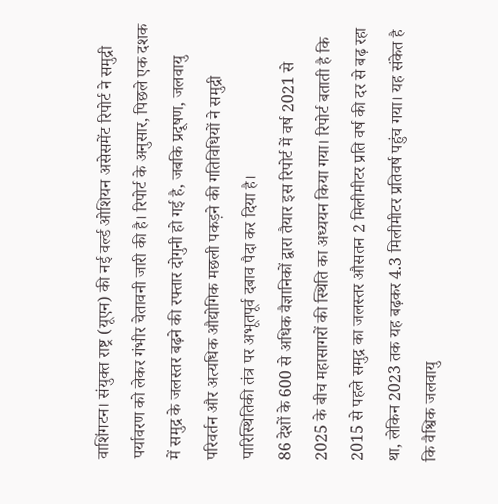वाशिंगटन। संयुक्त राष्ट्र (यूएन) की नई वर्ल्ड ओशियन असेसमेंट रिपोर्ट ने समुद्री पर्यावरण को लेकर गंभीर चेतावनी जारी की है। रिपोर्ट के अनुसार, पिछले एक दशक में समुद्र के जलस्तर बढ़ने की रफ्तार दोगुनी हो गई है, जबकि प्रदूषण, जलवायु परिवर्तन और अत्यधिक औद्योगिक मछली पकड़ने की गतिविधियों ने समुद्री पारिस्थितिकी तंत्र पर अभूतपूर्व दबाव पैदा कर दिया है।
86 देशों के 600 से अधिक वैज्ञानिकों द्वारा तैयार इस रिपोर्ट में वर्ष 2021 से 2025 के बीच महासागरों की स्थिति का अध्ययन किया गया। रिपोर्ट बताती है कि 2015 से पहले समुद्र का जलस्तर औसतन 2 मिलीमीटर प्रति वर्ष की दर से बढ़ रहा था, लेकिन 2023 तक यह बढ़कर 4.3 मिलीमीटर प्रतिवर्ष पहुंच गया। यह संकेत है कि वैश्विक जलवायु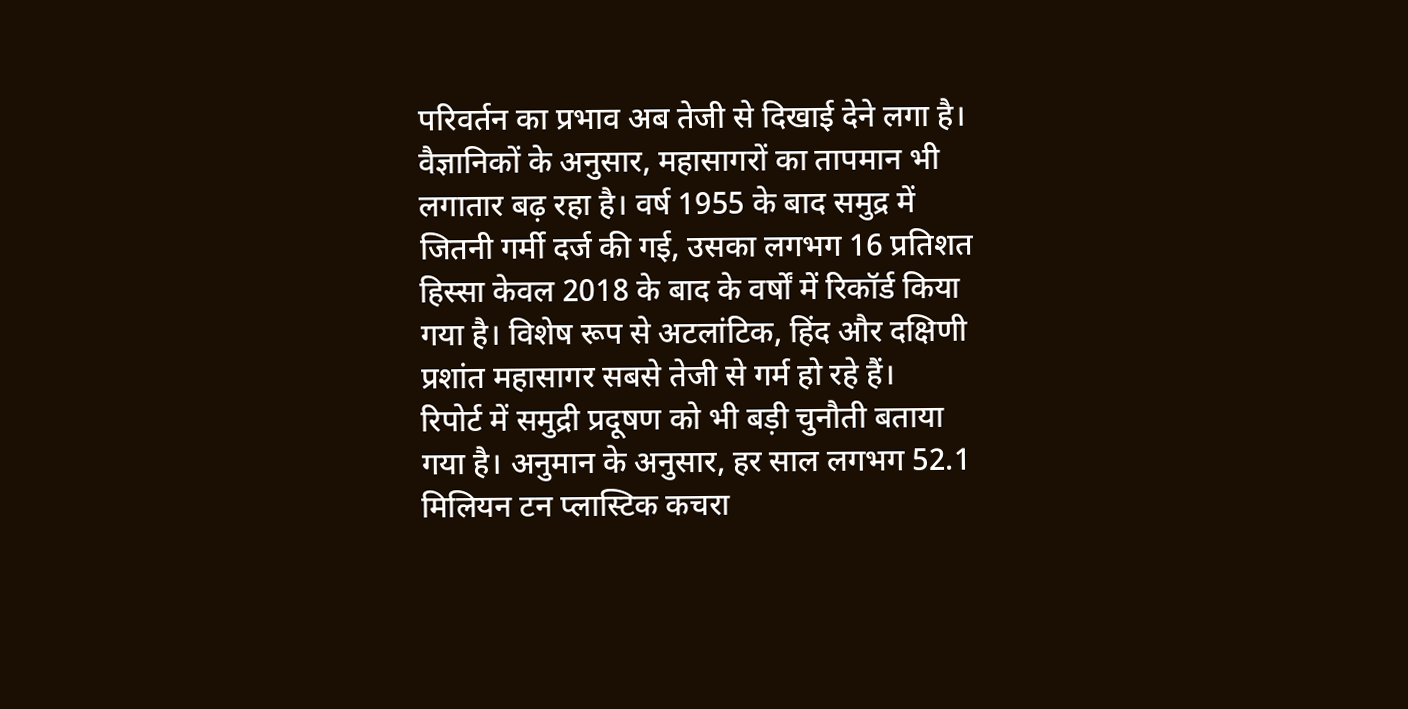परिवर्तन का प्रभाव अब तेजी से दिखाई देने लगा है।
वैज्ञानिकों के अनुसार, महासागरों का तापमान भी लगातार बढ़ रहा है। वर्ष 1955 के बाद समुद्र में जितनी गर्मी दर्ज की गई, उसका लगभग 16 प्रतिशत हिस्सा केवल 2018 के बाद के वर्षों में रिकॉर्ड किया गया है। विशेष रूप से अटलांटिक, हिंद और दक्षिणी प्रशांत महासागर सबसे तेजी से गर्म हो रहे हैं।
रिपोर्ट में समुद्री प्रदूषण को भी बड़ी चुनौती बताया गया है। अनुमान के अनुसार, हर साल लगभग 52.1 मिलियन टन प्लास्टिक कचरा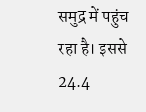समुद्र में पहुंच रहा है। इससे 24.4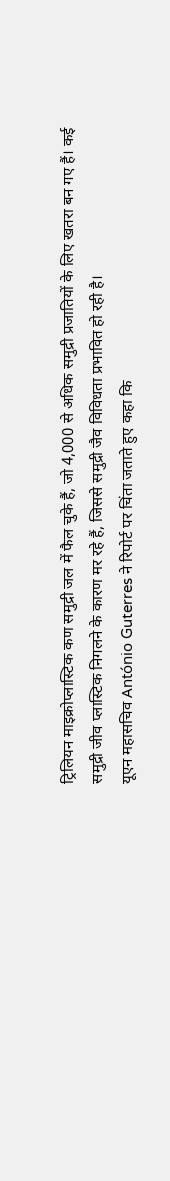ट्रिलियन माइक्रोप्लास्टिक कण समुद्री जल में फैल चुके हैं, जो 4,000 से अधिक समुद्री प्रजातियों के लिए खतरा बन गए हैं। कई समुद्री जीव प्लास्टिक निगलने के कारण मर रहे हैं, जिससे समुद्री जैव विविधता प्रभावित हो रही है।
यूएन महासचिव António Guterres ने रिपोर्ट पर चिंता जताते हुए कहा कि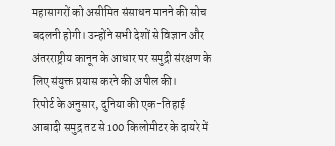महासागरों को असीमित संसाधन मानने की सोच बदलनी होगी। उन्होंने सभी देशों से विज्ञान और अंतरराष्ट्रीय कानून के आधार पर समुद्री संरक्षण के लिए संयुक्त प्रयास करने की अपील की।
रिपोर्ट के अनुसार, दुनिया की एक-तिहाई आबादी समुद्र तट से 100 किलोमीटर के दायरे में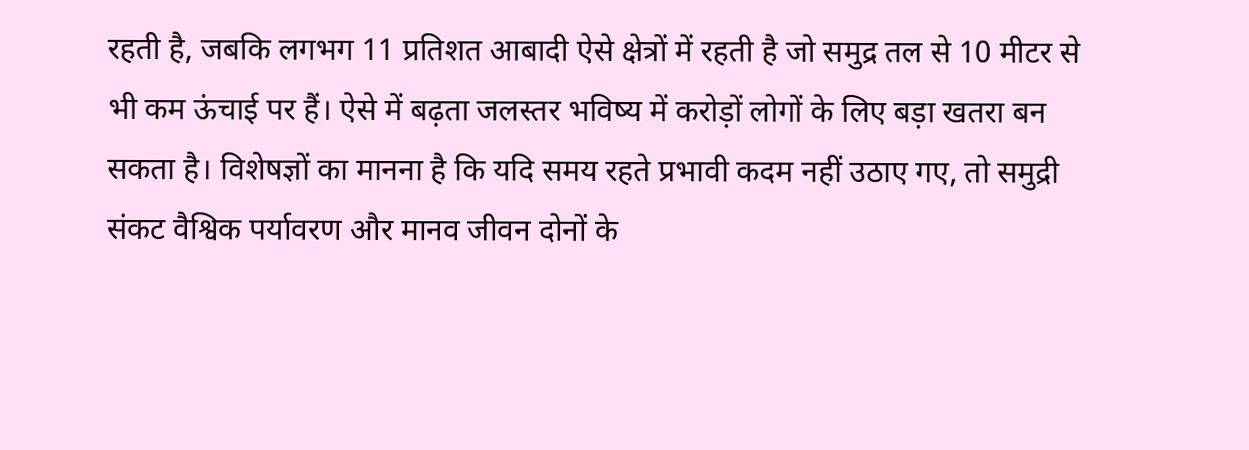रहती है, जबकि लगभग 11 प्रतिशत आबादी ऐसे क्षेत्रों में रहती है जो समुद्र तल से 10 मीटर से भी कम ऊंचाई पर हैं। ऐसे में बढ़ता जलस्तर भविष्य में करोड़ों लोगों के लिए बड़ा खतरा बन सकता है। विशेषज्ञों का मानना है कि यदि समय रहते प्रभावी कदम नहीं उठाए गए, तो समुद्री संकट वैश्विक पर्यावरण और मानव जीवन दोनों के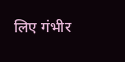लिए गंभीर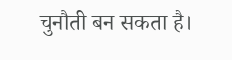चुनौती बन सकता है।